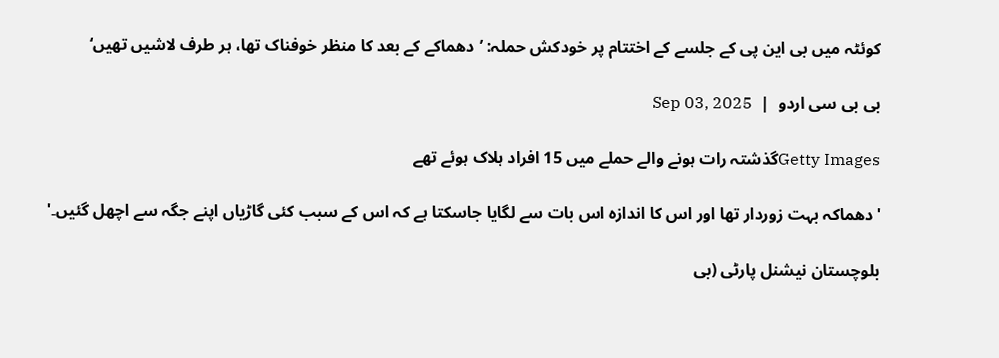کوئٹہ میں بی این پی کے جلسے کے اختتام پر خودکش حملہ: ’دھماکے کے بعد کا منظر خوفناک تھا، ہر طرف لاشیں تھیں‘

بی بی سی اردو  |  Sep 03, 2025

Getty Imagesگذشتہ رات ہونے والے حملے میں 15 افراد ہلاک ہوئے تھے

'دھماکہ بہت زوردار تھا اور اس کا اندازہ اس بات سے لگایا جاسکتا ہے کہ اس کے سبب کئی گاڑیاں اپنے جگہ سے اچھل گئیں۔'

بلوچستان نیشنل پارٹی (بی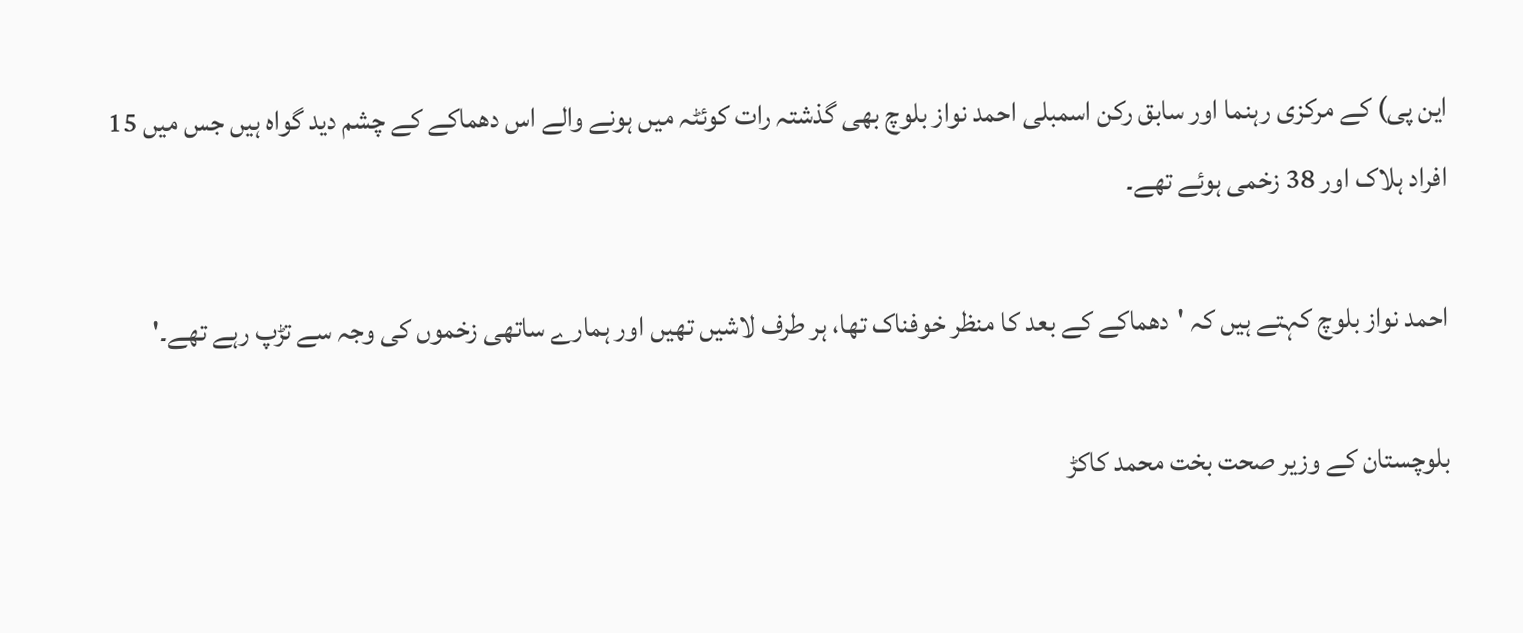این پی) کے مرکزی رہنما اور سابق رکن اسمبلی احمد نواز بلوچ بھی گذشتہ رات کوئٹہ میں ہونے والے اس دھماکے کے چشم دید گواہ ہیں جس میں 15 افراد ہلاک اور 38 زخمی ہوئے تھے۔

احمد نواز بلوچ کہتے ہیں کہ 'دھماکے کے بعد کا منظر خوفناک تھا، ہر طرف لاشیں تھیں اور ہمارے ساتھی زخموں کی وجہ سے تڑپ رہے تھے۔'

بلوچستان کے وزیر صحت بخت محمد کاکڑ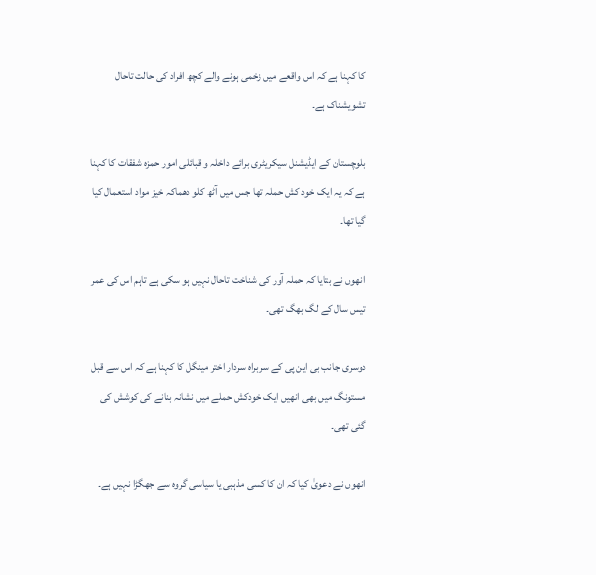کا کہنا ہے کہ اس واقعے میں زخمی ہونے والے کچھ افراد کی حالت تاحال تشویشناک ہے۔

بلوچستان کے ایڈیشنل سیکریٹری برائے داخلہ و قبائلی امور حمزہ شفقات کا کہنا ہے کہ یہ ایک خود کش حملہ تھا جس میں آٹھ کلو دھماکہ خیز مواد استعمال کیا گیا تھا۔

انھوں نے بتایا کہ حملہ آور کی شناخت تاحال نہیں ہو سکی ہے تاہم اس کی عمر تیس سال کے لگ بھگ تھی۔

دوسری جانب بی این پی کے سربراہ سردار اختر مینگل کا کہنا ہے کہ اس سے قبل مستونگ میں بھی انھیں ایک خودکش حملے میں نشانہ بنانے کی کوشش کی گئی تھی۔

انھوں نے دعویٰ کیا کہ ان کا کسی مذہبی یا سیاسی گروہ سے جھگڑا نہیں ہے۔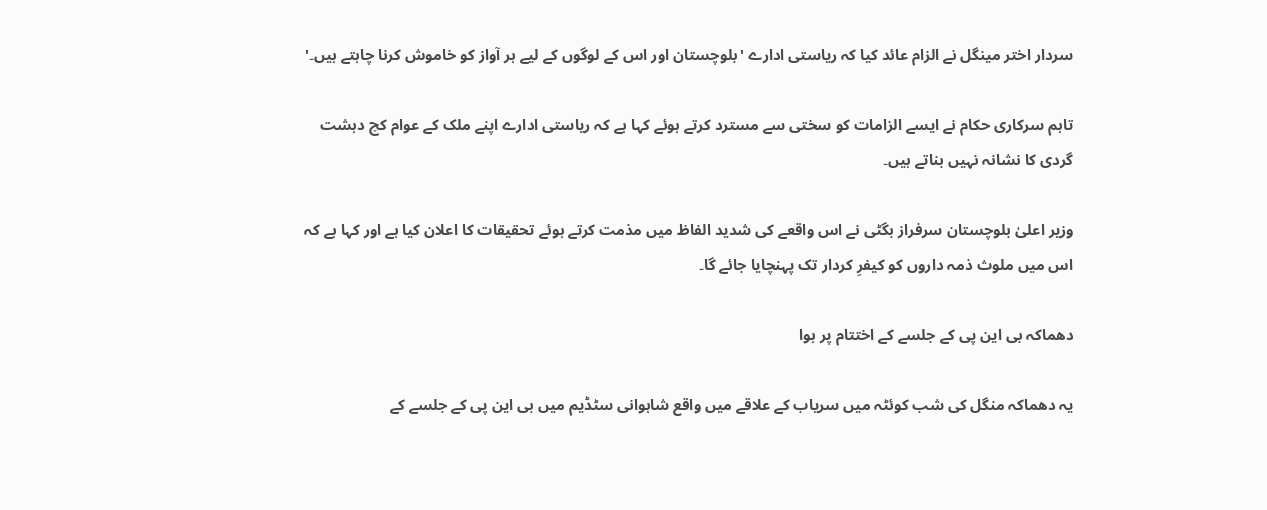سردار اختر مینگل نے الزام عائد کیا کہ ریاستی ادارے 'بلوچستان اور اس کے لوگوں کے لیے ہر آواز کو خاموش کرنا چاہتے ہیں۔'

تاہم سرکاری حکام نے ایسے الزامات کو سختی سے مسترد کرتے ہوئے کہا ہے کہ ریاستی ادارے اپنے ملک کے عوام کچ دہشت گردی کا نشانہ نہیں بناتے ہیں۔

وزیر اعلیٰ بلوچستان سرفراز بگٹی نے اس واقعے کی شدید الفاظ میں مذمت کرتے ہوئے تحقیقات کا اعلان کیا ہے اور کہا ہے کہ اس میں ملوث ذمہ داروں کو کیفرِ کردار تک پہنچایا جائے گا۔

دھماکہ بی این پی کے جلسے کے اختتام پر ہوا

یہ دھماکہ منگل کی شب کوئٹہ میں سریاب کے علاقے میں واقع شاہوانی سٹڈیم میں بی این پی کے جلسے کے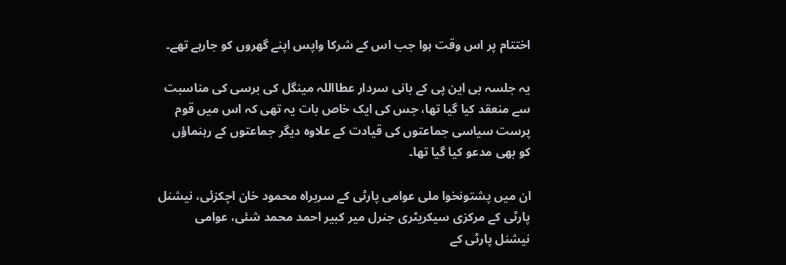اختتام پر اس وقت ہوا جب اس کے شرکا واپس اپنے گھروں کو جارہے تھے۔

یہ جلسہ بی این پی کے بانی سردار عطااللہ مینگل کی برسی کی مناسبت سے منعقد کیا گیا تھا، جس کی ایک خاص بات یہ تھی کہ اس میں قوم پرست سیاسی جماعتوں کی قیادت کے علاوہ دیگر جماعتوں کے رہنماؤں کو بھی مدعو کیا گیا تھا۔

ان میں پشتونخوا ملی عوامی پارٹی کے سربراہ محمود خان اچکزئی، نیشنل پارٹی کے مرکزی سیکریٹری جنرل میر کبیر احمد محمد شئی، عوامی نیشنل پارٹی کے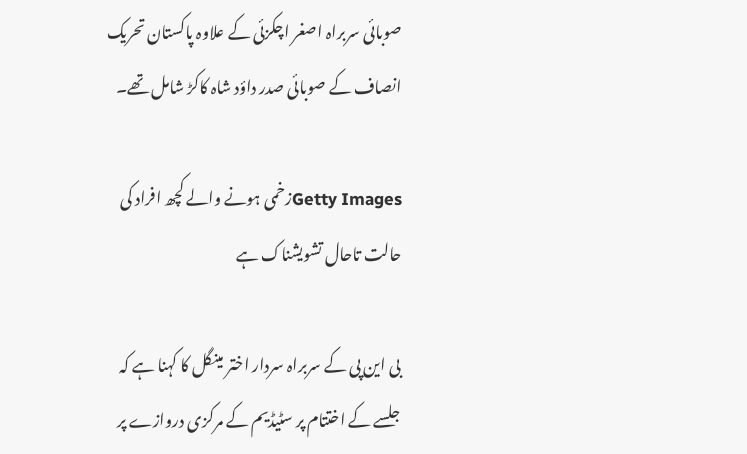صوبائی سربراہ اصغر اچکزئی کے علاوہ پاکستان تحریک انصاف کے صوبائی صدر داؤد شاہ کاکڑ شامل تھے۔

Getty Imagesزخمی ہونے والے کچھ افراد کی حالت تاحال تشویشناک ہے

بی این پی کے سربراہ سردار اختر مینگل کا کہنا ہے کہ جلسے کے اختتام پر سٹیڈیم کے مرکزی دروازے پر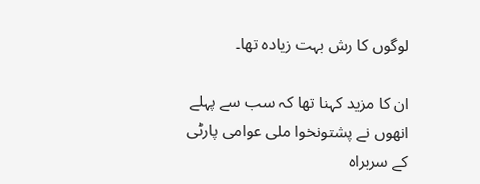لوگوں کا رش بہت زیادہ تھا۔

ان کا مزید کہنا تھا کہ سب سے پہلے انھوں نے پشتونخوا ملی عوامی پارٹی کے سربراہ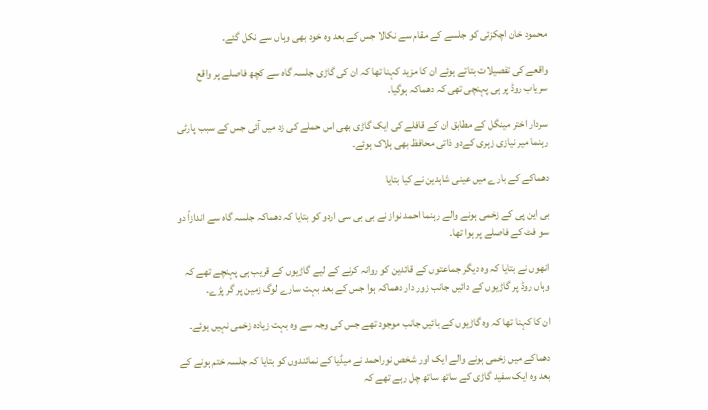محمود خان اچکزئی کو جلسے کے مقام سے نکالا جس کے بعد وہ خود بھی وہاں سے نکل گئے۔

واقعے کی تفصیلات بتاتے ہوئے ان کا مزید کہنا تھا کہ ان کی گاڑی جلسہ گاہ سے کچھ فاصلے پر واقع سریاب روڈ پر ہی پہنچی تھی کہ دھماکہ ہوگیا۔

سردار اختر مینگل کے مطابق ان کے قافلے کی ایک گاڑی بھی اس حملے کی زد میں آئی جس کے سبب پارٹی رہنما میر نیازی زہری کےدو ذاتی محافظ بھی ہلاک ہوئے۔

دھماکے کے بارے میں عینی شاہدین نے کیا بتایا

بی این پی کے زخمی ہونے والے رہنما احمد نواز نے بی بی سی اردو کو بتایا کہ دھماکہ جلسہ گاہ سے اندازاً دو سو فٹ کے فاصلے پر ہوا تھا۔

انھوں نے بتایا کہ وہ دیگر جماعتوں کے قائدین کو روانہ کرنے کے لیے گاڑیوں کے قریب ہی پہنچے تھے کہ وہاں روڈ پر گاڑیوں کے دائیں جانب زور دار دھماکہ ہوا جس کے بعد بہت سارے لوگ زمین پر گر پڑے۔

ان کا کہنا تھا کہ وہ گاڑیوں کے بائیں جانب موجود تھے جس کی وجہ سے وہ بہت زیادہ زخمی نہیں ہوئے۔

دھماکے میں زخمی ہونے والے ایک اور شخص نوراحمد نے میڈیا کے نمائندوں کو بتایا کہ جلسہ ختم ہونے کے بعد وہ ایک سفید گاڑی کے ساتھ ساتھ چل رہے تھے کہ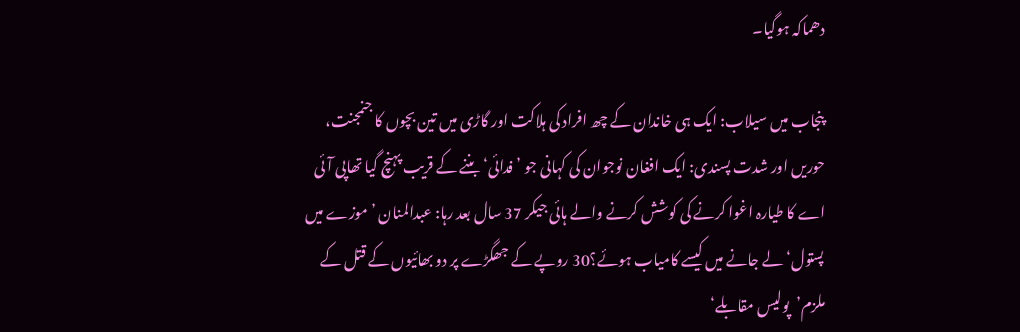دھماکہ ہوگیا۔

پنجاب میں سیلاب: ایک ہی خاندان کے چھ افراد کی ہلاکت اور گاڑی میں تین بچوں کا جنمجنت، حوریں اور شدت پسندی: ایک افغان نوجوان کی کہانی جو ’فدائی‘ بننے کے قریب پہنچ گیا تھاپی آئی اے کا طیارہ اغوا کرنے کی کوشش کرنے والے ہائی جیکر 37 سال بعد رہا: عبدالمنان ’موزے میں پستول‘ لے جانے میں کیسے کامیاب ہوئے؟30 روپے کے جھگڑے پر دو بھائیوں کے قتل کے ملزم’پولیس مقابلے‘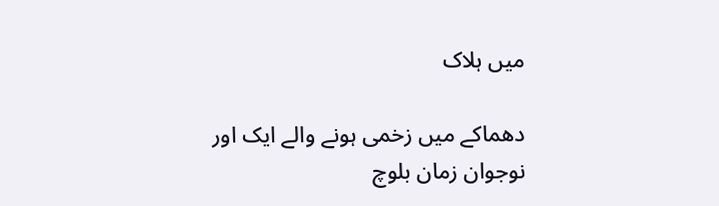میں ہلاک

دھماکے میں زخمی ہونے والے ایک اور نوجوان زمان بلوچ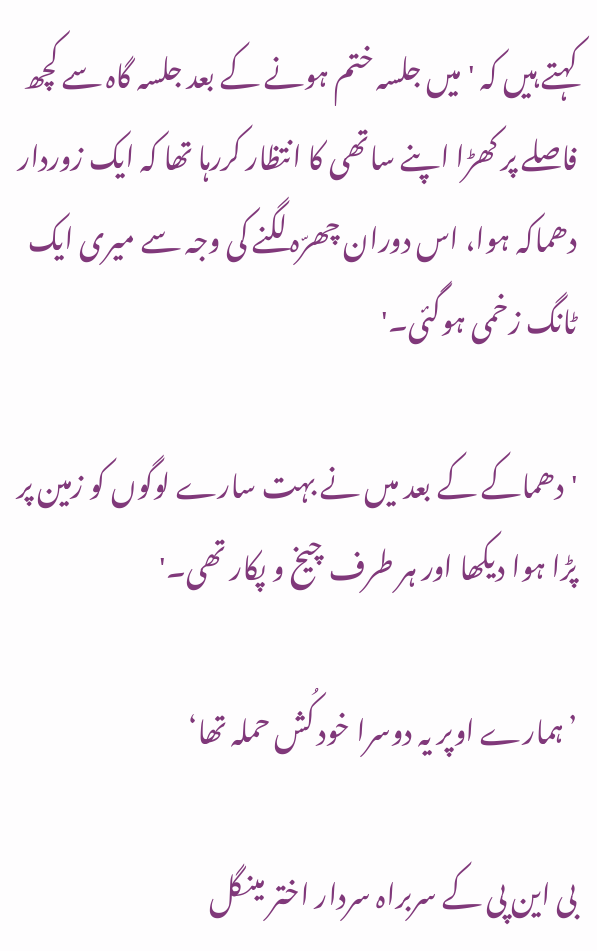کہتے ہیں کہ 'میں جلسہ ختم ہونے کے بعد جلسہ گاہ سے کچھ فاصلے پر کھڑا اپنے ساتھی کا انتظار کررہا تھا کہ ایک زوردار دھماکہ ہوا، اس دوران چھرّہ لگنے کی وجہ سے میری ایک ٹانگ زخمی ہوگئی۔'

'دھماکے کے بعد میں نے بہت سارے لوگوں کو زمین پر پڑا ہوا دیکھا اور ہر طرف چیخ و پکار تھی۔'

’ہمارے اوپر یہ دوسرا خود کُش حملہ تھا‘

بی این پی کے سربراہ سردار اختر مینگل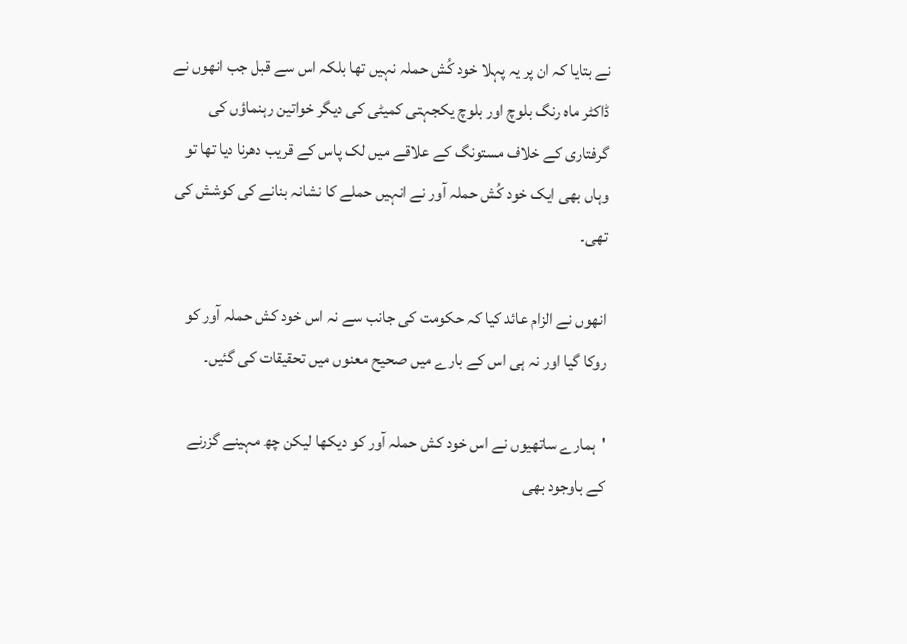نے بتایا کہ ان پر یہ پہلا خود کُش حملہ نہیں تھا بلکہ اس سے قبل جب انھوں نے ڈاکٹر ماہ رنگ بلوچ اور بلوچ یکجہتی کمیٹی کی دیگر خواتین رہنماؤں کی گرفتاری کے خلاف مستونگ کے علاقے میں لک پاس کے قریب دھرنا دیا تھا تو وہاں بھی ایک خود کُش حملہ آور نے انہیں حملے کا نشانہ بنانے کی کوشش کی تھی۔

انھوں نے الزام عائد کیا کہ حکومت کی جانب سے نہ اس خود کش حملہ آور کو روکا گیا اور نہ ہی اس کے بارے میں صحیح معنوں میں تحقیقات کی گئیں۔

'ہمارے ساتھیوں نے اس خود کش حملہ آور کو دیکھا لیکن چھ مہینے گزرنے کے باوجود بھی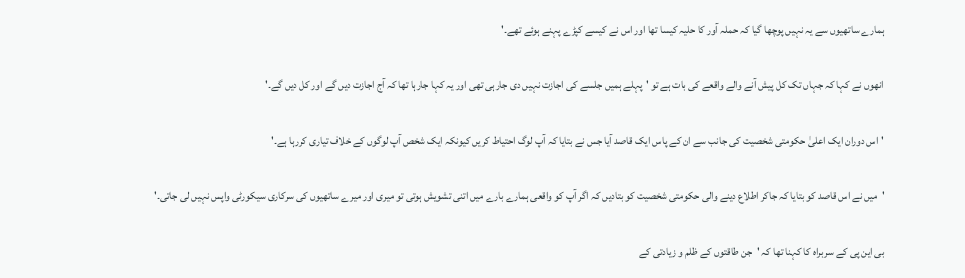ہمارے ساتھیوں سے یہ نہیں پوچھا گیا کہ حملہ آور کا حلیہ کیسا تھا اور اس نے کیسے کپڑے پہنے ہوئے تھے۔'

انھوں نے کہا کہ جہاں تک کل پیش آنے والے واقعے کی بات ہے تو 'پہلے ہمیں جلسے کی اجازت نہیں دی جارہی تھی اور یہ کہا جارہا تھا کہ آج اجازت دیں گے اور کل دیں گے۔'

'اس دوران ایک اعلیٰ حکومتی شخصیت کی جانب سے ان کے پاس ایک قاصد آیا جس نے بتایا کہ آپ لوگ احتیاط کریں کیونکہ ایک شخص آپ لوگوں کے خلاف تیاری کررہا ہے۔'

'میں نے اس قاصد کو بتایا کہ جاکر اطلاع دینے والی حکومتی شخصیت کو بتادیں کہ اگر آپ کو واقعی ہمارے بارے میں اتنی تشویش ہوتی تو میری اور میرے ساتھیوں کی سرکاری سیکورٹی واپس نہیں لی جاتی۔'

بی این پی کے سربراہ کا کہنا تھا کہ 'جن طاقتوں کے ظلم و زیادتی کے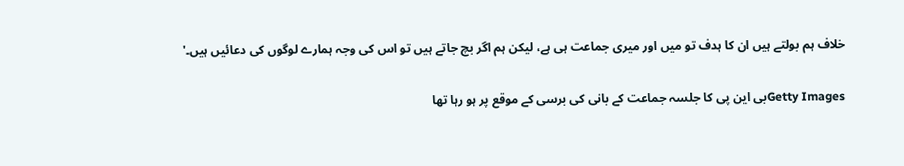خلاف ہم بولتے ہیں ان کا ہدف تو میں اور میری جماعت ہی ہے، لیکن ہم اگر بچ جاتے ہیں تو اس کی وجہ ہمارے لوگوں کی دعائیں ہیں۔'

Getty Imagesبی این پی کا جلسہ جماعت کے بانی کی برسی کے موقع پر ہو رہا تھا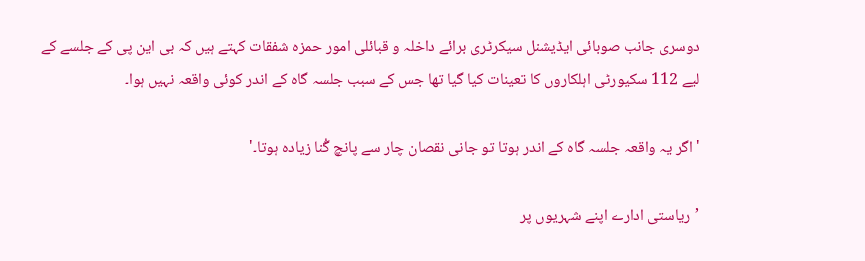دوسری جانب صوبائی ایڈیشنل سیکرٹری برائے داخلہ و قبائلی امور حمزہ شفقات کہتے ہیں کہ بی این پی کے جلسے کے لیے 112 سکیورٹی اہلکاروں کا تعینات کیا گیا تھا جس کے سبب جلسہ گاہ کے اندر کوئی واقعہ نہیں ہوا۔

'اگر یہ واقعہ جلسہ گاہ کے اندر ہوتا تو جانی نقصان چار سے پانچ گُنا زیادہ ہوتا۔'

’ریاستی ادارے اپنے شہریوں پر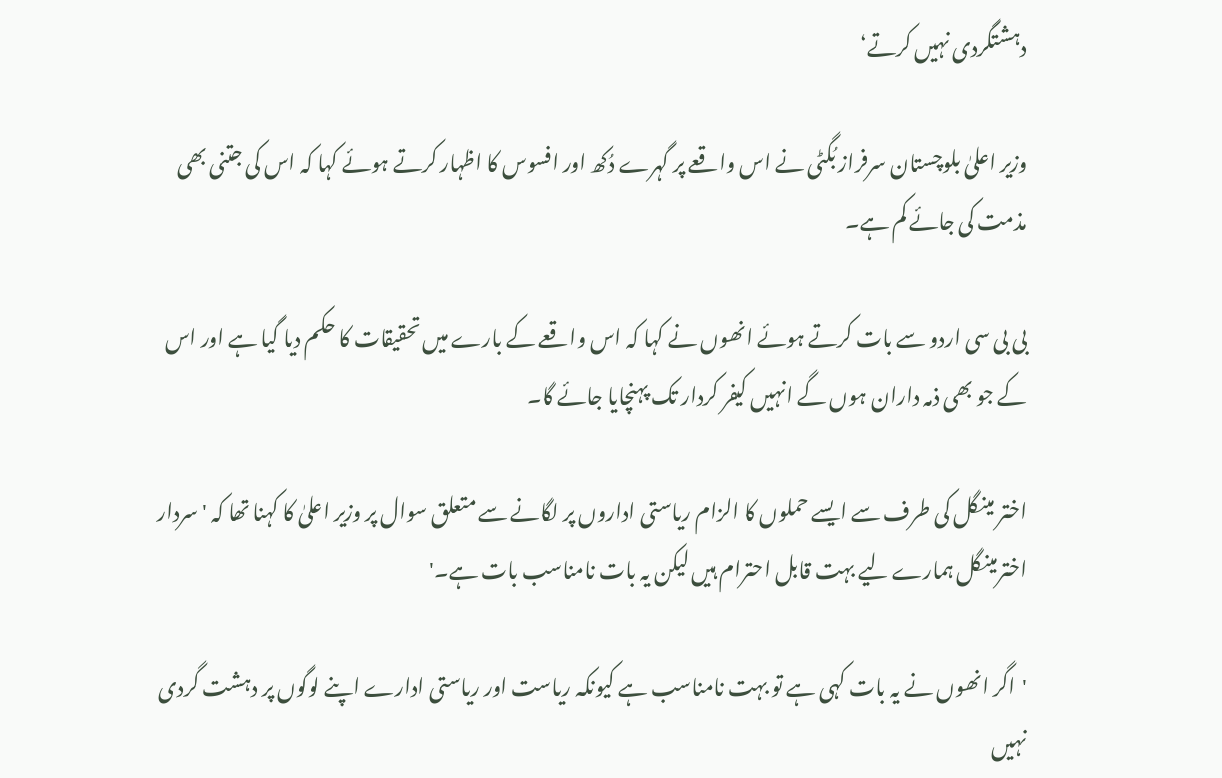دہشتگردی نہیں کرتے‘

وزیر اعلیٰ بلوچستان سرفراز بُگٹی نے اس واقعے پر گہرے دُکھ اور افسوس کا اظہار کرتے ہوئے کہا کہ اس کی جتنی بھی مذمت کی جائے کم ہے۔

بی بی سی اردو سے بات کرتے ہوئے انھوں نے کہا کہ اس واقعے کے بارے میں تحقیقات کا حکم دیا گیا ہے اور اس کے جو بھی ذمہ داران ہوں گے انہیں کیفر کردار تک پہنچایا جائے گا۔

اختر مینگل کی طرف سے ایسے حملوں کا الزام ریاستی اداروں پر لگانے سے متعلق سوال پر وزیر اعلیٰ کا کہنا تھا کہ 'سردار اخترمینگل ہمارے لیے بہت قابل احترام ہیں لیکن یہ بات نامناسب بات ہے۔'

'اگر انھوں نے یہ بات کہی ہے تو بہت نامناسب ہے کیونکہ ریاست اور ریاستی ادارے اپنے لوگوں پر دہشت گردی نہیں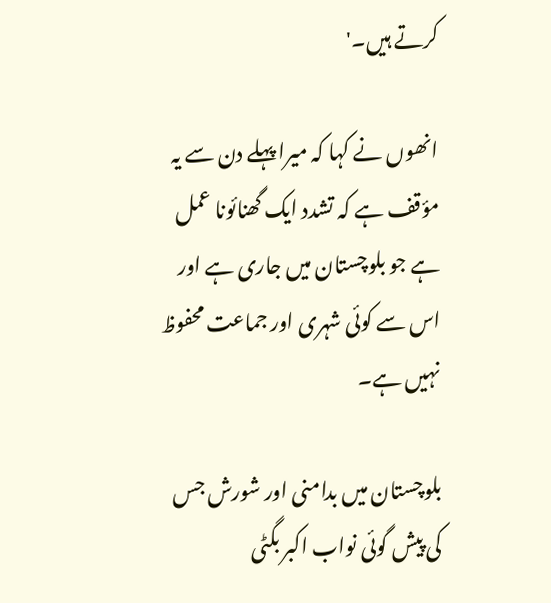کرتے ہیں۔'

انھوں نے کہا کہ میرا پہلے دن سے یہ مؤقف ہے کہ تشدد ایک گھنائونا عمل ہے جو بلوچستان میں جاری ہے اور اس سے کوئی شہری اور جماعت محفوظ نہیں ہے۔

بلوچستان میں بدامنی اور شورش جس کی پیش گوئی نواب اکبر بگٹی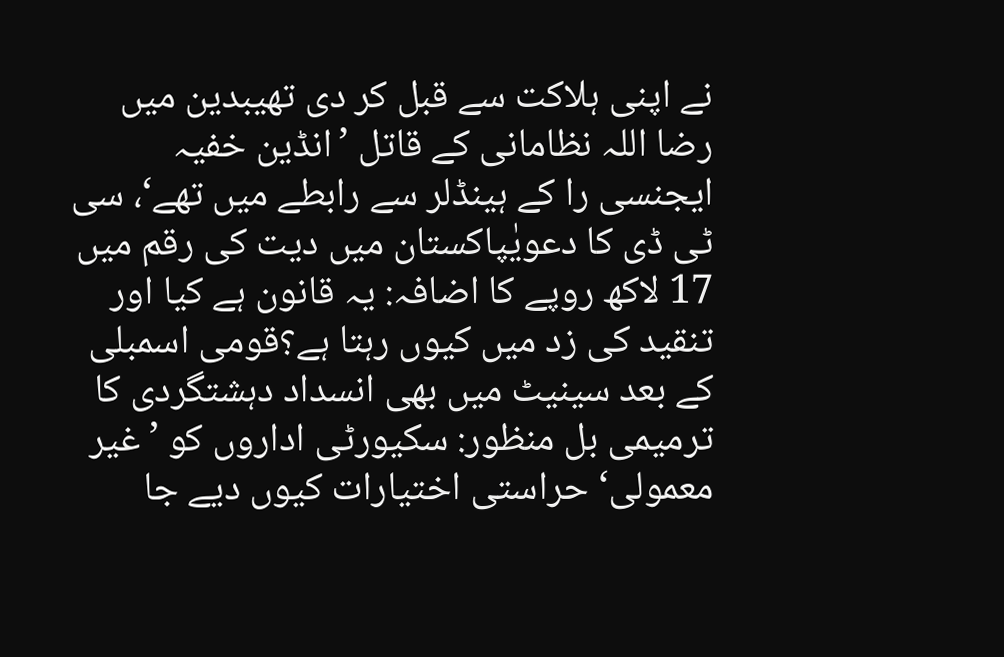نے اپنی ہلاکت سے قبل کر دی تھیبدین میں رضا اللہ نظامانی کے قاتل ’انڈین خفیہ ایجنسی را کے ہینڈلر سے رابطے میں تھے‘، سی ٹی ڈی کا دعویٰپاکستان میں دیت کی رقم میں 17 لاکھ روپے کا اضافہ: یہ قانون ہے کیا اور تنقید کی زد میں کیوں رہتا ہے؟قومی اسمبلی کے بعد سینیٹ میں بھی انسداد دہشتگردی کا ترمیمی بل منظور: سکیورٹی اداروں کو ’غیر معمولی‘ حراستی اختیارات کیوں دیے جا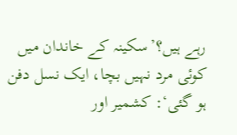رہے ہیں؟’سکینہ کے خاندان میں کوئی مرد نہیں بچا، ایک نسل دفن ہو گئی‘: کشمیر اور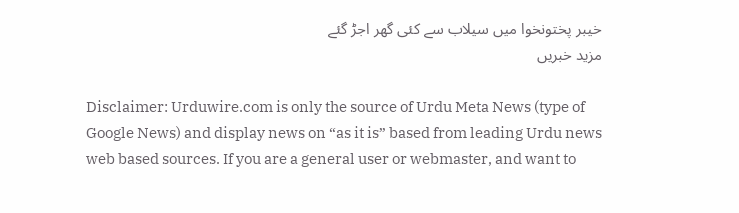خیبر پختونخوا میں سیلاب سے کئی گھر اجڑ گئے
مزید خبریں

Disclaimer: Urduwire.com is only the source of Urdu Meta News (type of Google News) and display news on “as it is” based from leading Urdu news web based sources. If you are a general user or webmaster, and want to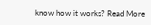know how it works? Read More